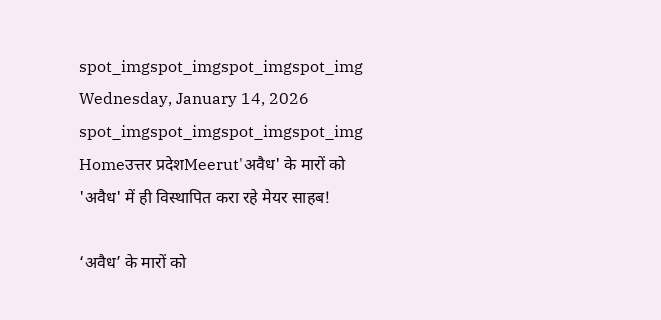spot_imgspot_imgspot_imgspot_img
Wednesday, January 14, 2026
spot_imgspot_imgspot_imgspot_img
Homeउत्तर प्रदेशMeerut'अवैध' के मारों को 'अवैध' में ही विस्थापित करा रहे मेयर साहब!

‘अवैध’ के मारों को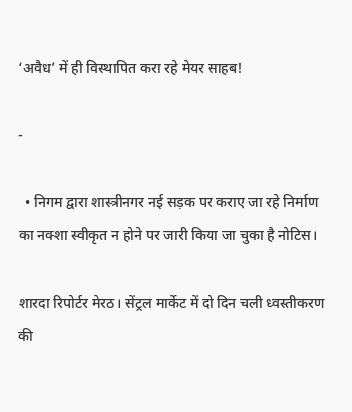‘अवैध’ में ही विस्थापित करा रहे मेयर साहब!

-

  • निगम द्वारा शास्त्रीनगर नई सड़क पर कराए जा रहे निर्माण का नक्शा स्वीकृत न होने पर जारी किया जा चुका है नोटिस।

शारदा रिपोर्टर मेरठ। सेंट्रल मार्केट में दो दिन चली ध्वस्तीकरण की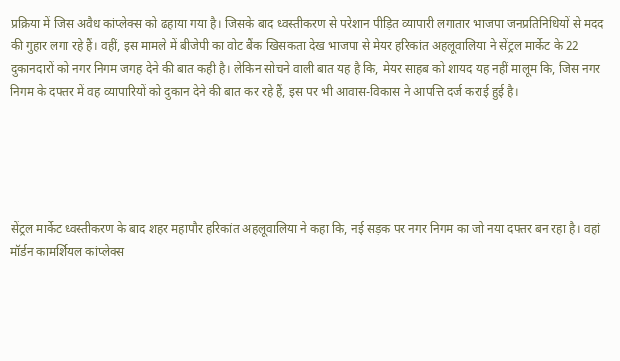प्रक्रिया में जिस अवैध कांप्लेक्स को ढहाया गया है। जिसके बाद ध्वस्तीकरण से परेशान पीड़ित व्यापारी लगातार भाजपा जनप्रतिनिधियों से मदद की गुहार लगा रहे हैं। वहीं, इस मामले में बीजेपी का वोट बैंक खिसकता देख भाजपा से मेयर हरिकांत अहलूवालिया ने सेंट्रल मार्केट के 22 दुकानदारों को नगर निगम जगह देने की बात कही है। लेकिन सोचने वाली बात यह है कि, मेयर साहब को शायद यह नहीं मालूम कि, जिस नगर निगम के दफ्तर में वह व्यापारियों को दुकान देने की बात कर रहे हैं, इस पर भी आवास-विकास ने आपत्ति दर्ज कराई हुई है।





सेंट्रल मार्केट ध्वस्तीकरण के बाद शहर महापौर हरिकांत अहलूवालिया ने कहा कि, नई सड़क पर नगर निगम का जो नया दफ्तर बन रहा है। वहां मॉर्डन कामर्शियल कांप्लेक्स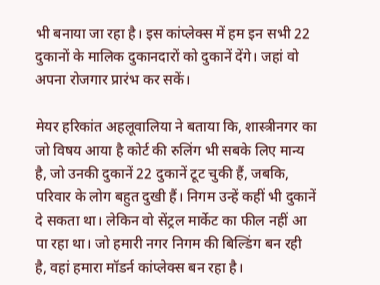भी बनाया जा रहा है। इस कांप्लेक्स में हम इन सभी 22 दुकानों के मालिक दुकानदारों को दुकानें देंगे। जहां वो अपना रोजगार प्रारंभ कर सकें।

मेयर हरिकांत अहलूवालिया ने बताया कि, शास्त्रीनगर का जो विषय आया है कोर्ट की रुलिंग भी सबके लिए मान्य है, जो उनकी दुकानें 22 दुकानें टूट चुकी हैं, जबकि, परिवार के लोग बहुत दुखी हैं। निगम उन्हें कहीं भी दुकानें दे सकता था। लेकिन वो सेंट्रल मार्केट का फील नहीं आ पा रहा था। जो हमारी नगर निगम की बिल्डिंग बन रही है, वहां हमारा मॉडर्न कांप्लेक्स बन रहा है।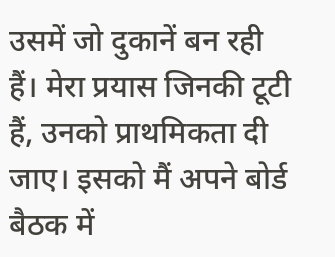उसमें जो दुकानें बन रही हैं। मेरा प्रयास जिनकी टूटी हैं, उनको प्राथमिकता दी जाए। इसको मैं अपने बोर्ड बैठक में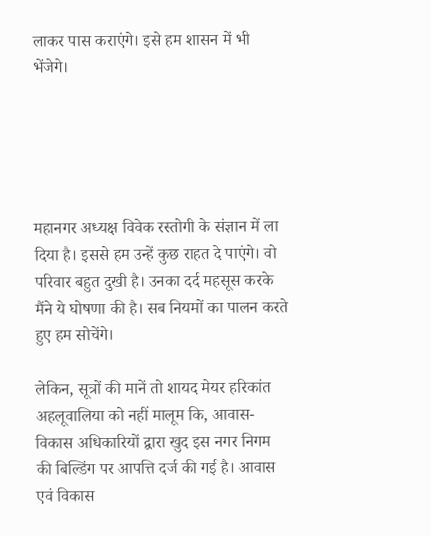लाकर पास कराएंगे। इसे हम शासन में भी भेंजेगे।





महानगर अध्यक्ष विवेक रस्तोगी के संज्ञान में ला दिया है। इससे हम उन्हें कुछ राहत दे पाएंगे। वो परिवार बहुत दुखी है। उनका दर्द महसूस करके मैंने ये घोषणा की है। सब नियमों का पालन करते हुए हम सोचेंगे।

लेकिन, सूत्रों की मानें तो शायद मेयर हरिकांत अहलूवालिया को नहीं मालूम कि, आवास-विकास अधिकारियों द्वारा खुद इस नगर निगम की बिल्डिंग पर आपत्ति दर्ज की गई है। आवास एवं विकास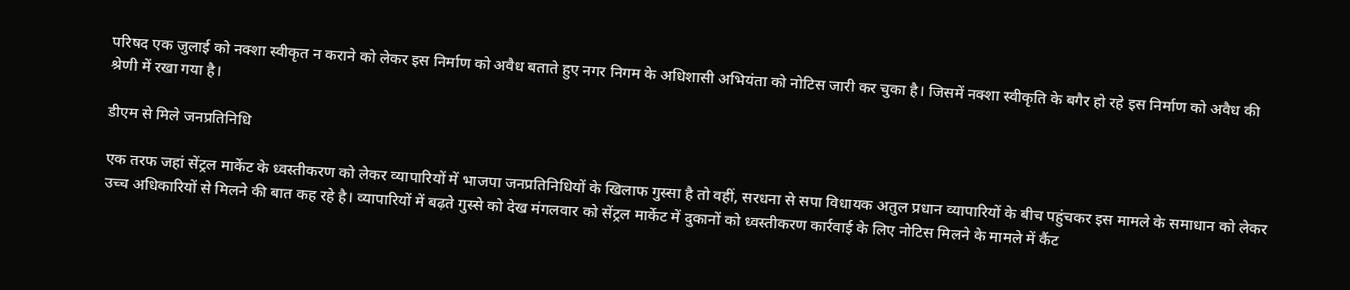परिषद एक जुलाई को नक्शा स्वीकृत न कराने को लेकर इस निर्माण को अवैध बताते हुए नगर निगम के अधिशासी अभियंता को नोटिस जारी कर चुका है। जिसमें नक्शा स्वीकृति के बगैर हो रहे इस निर्माण को अवैध की श्रेणी में रखा गया है।

डीएम से मिले जनप्रतिनिधि

एक तरफ जहां सेंट्रल मार्केट के ध्वस्तीकरण को लेकर व्यापारियों में भाजपा जनप्रतिनिधियों के खिलाफ गुस्सा है तो वहीं, सरधना से सपा विधायक अतुल प्रधान व्यापारियों के बीच पहुंचकर इस मामले के समाधान को लेकर उच्च अधिकारियों से मिलने की बात कह रहे है। व्यापारियों में बढ़ते गुस्से को देख मंगलवार को सेंट्रल मार्केट में दुकानों को ध्वस्तीकरण कार्रवाई के लिए नोटिस मिलने के मामले में कैंट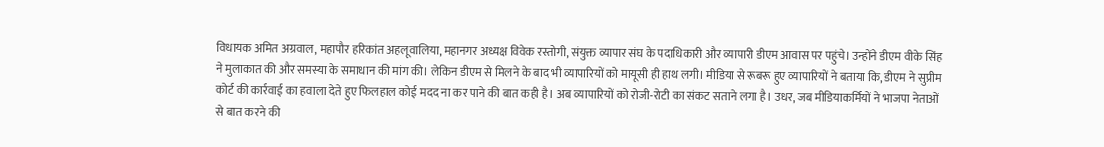विधायक अमित अग्रवाल, महापौर हरिकांत अहलूवालिया, महानगर अध्यक्ष विवेक रस्तोगी, संयुक्त व्यापार संघ के पदाधिकारी और व्यापारी डीएम आवास पर पहुंचे। उन्होंने डीएम वीके सिंह ने मुलाकात की और समस्या के समाधान की मांग की। लेकिन डीएम से मिलने के बाद भी व्यापारियों को मायूसी ही हाथ लगी। मीडिया से रूबरू हुए व्यापारियों ने बताया कि, डीएम ने सुप्रीम कोर्ट की कार्रवाई का हवाला देते हुए फिलहाल कोई मदद ना कर पाने की बात कही है। अब व्यापारियों को रोजी-रोटी का संकट सताने लगा है। उधर, जब मीडियाकर्मियों ने भाजपा नेताओं से बात करने की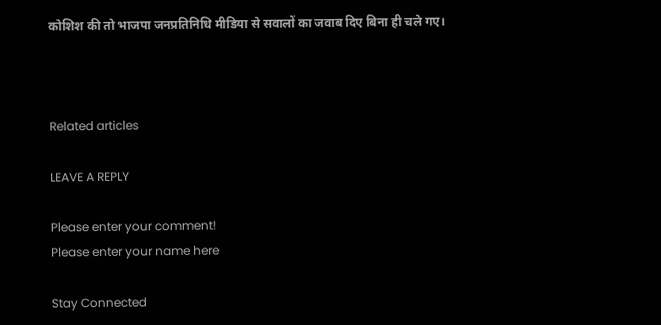कोशिश की तो भाजपा जनप्रतिनिधि मीडिया से सवालों का जवाब दिए बिना ही चले गए।



Related articles

LEAVE A REPLY

Please enter your comment!
Please enter your name here

Stay Connected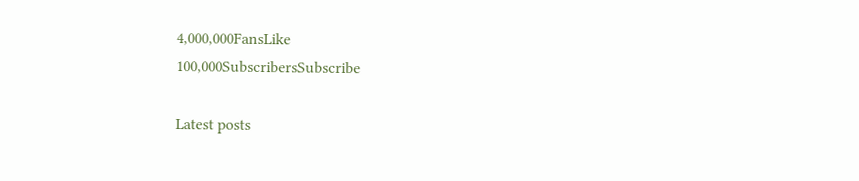4,000,000FansLike
100,000SubscribersSubscribe

Latest posts